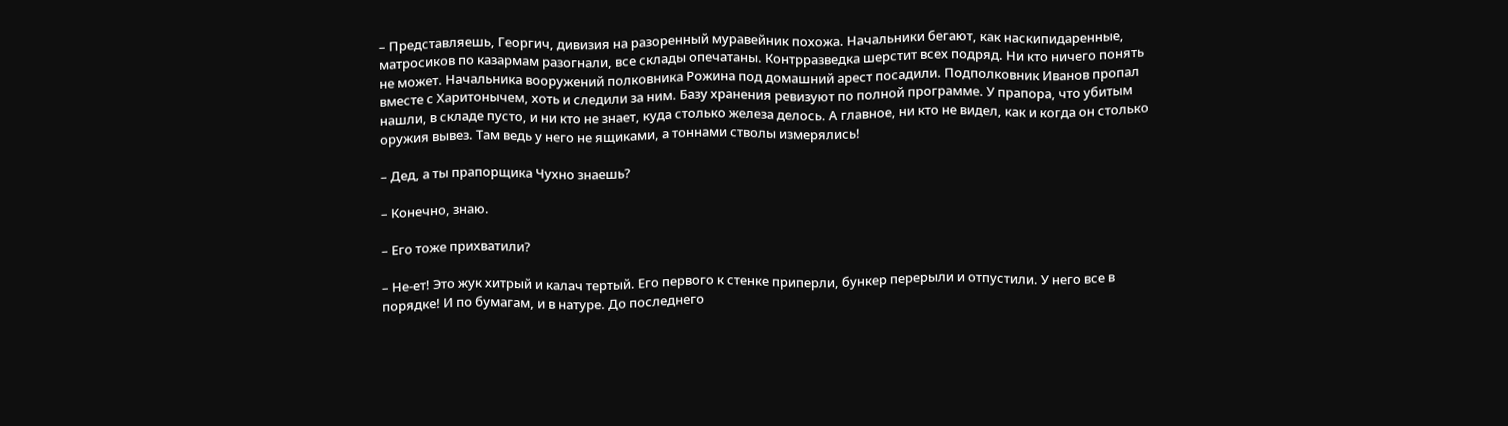– Представляешь, Георгич, дивизия на разоренный муравейник похожа. Начальники бегают, как наскипидаренные, матросиков по казармам разогнали, все склады опечатаны. Контрразведка шерстит всех подряд. Ни кто ничего понять не может. Начальника вооружений полковника Рожина под домашний арест посадили. Подполковник Иванов пропал вместе с Харитонычем, хоть и следили за ним. Базу хранения ревизуют по полной программе. У прапора, что убитым нашли, в складе пусто, и ни кто не знает, куда столько железа делось. А главное, ни кто не видел, как и когда он столько оружия вывез. Там ведь у него не ящиками, а тоннами стволы измерялись!

– Дед, а ты прапорщика Чухно знаешь?

– Конечно, знаю.

– Его тоже прихватили?

– Не-ет! Это жук хитрый и калач тертый. Его первого к стенке приперли, бункер перерыли и отпустили. У него все в порядке! И по бумагам, и в натуре. До последнего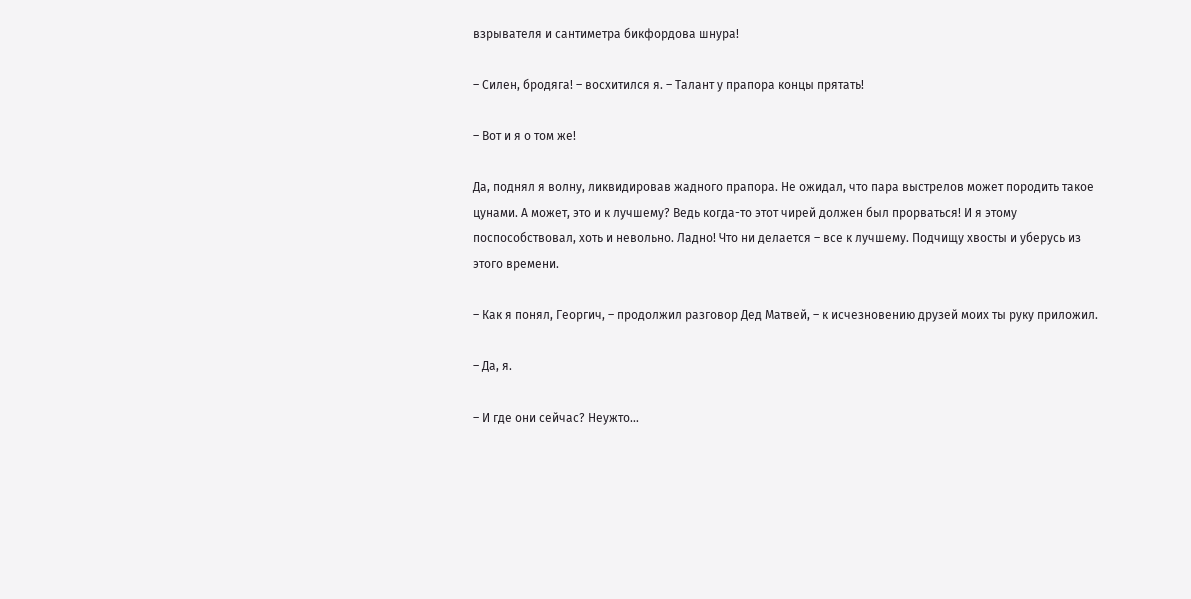взрывателя и сантиметра бикфордова шнура!

– Силен, бродяга! – восхитился я. – Талант у прапора концы прятать!

– Вот и я о том же!

Да, поднял я волну, ликвидировав жадного прапора. Не ожидал, что пара выстрелов может породить такое цунами. А может, это и к лучшему? Ведь когда-то этот чирей должен был прорваться! И я этому поспособствовал, хоть и невольно. Ладно! Что ни делается – все к лучшему. Подчищу хвосты и уберусь из этого времени.

– Как я понял, Георгич, – продолжил разговор Дед Матвей, – к исчезновению друзей моих ты руку приложил.

– Да, я.

– И где они сейчас? Неужто…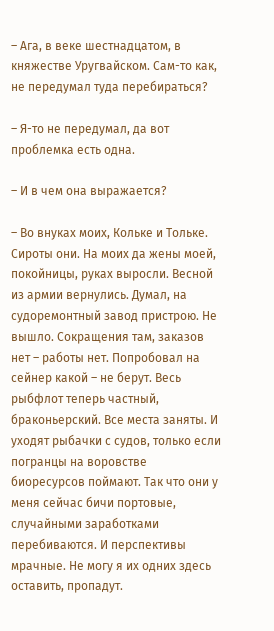– Ага, в веке шестнадцатом, в княжестве Уругвайском. Сам-то как, не передумал туда перебираться?

– Я-то не передумал, да вот проблемка есть одна.

– И в чем она выражается?

– Во внуках моих, Кольке и Тольке. Сироты они. На моих да жены моей, покойницы, руках выросли. Весной из армии вернулись. Думал, на судоремонтный завод пристрою. Не вышло. Сокращения там, заказов нет – работы нет. Попробовал на сейнер какой – не берут. Весь рыбфлот теперь частный, браконьерский. Все места заняты. И уходят рыбачки с судов, только если погранцы на воровстве биоресурсов поймают. Так что они у меня сейчас бичи портовые, случайными заработками перебиваются. И перспективы мрачные. Не могу я их одних здесь оставить, пропадут.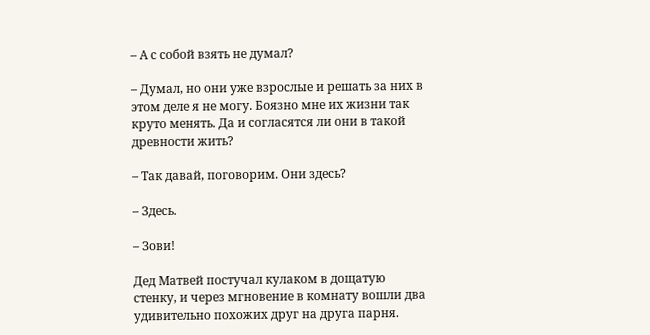– А с собой взять не думал?

– Думал, но они уже взрослые и решать за них в этом деле я не могу. Боязно мне их жизни так круто менять. Да и согласятся ли они в такой древности жить?

– Так давай, поговорим. Они здесь?

– Здесь.

– Зови!

Дед Матвей постучал кулаком в дощатую стенку, и через мгновение в комнату вошли два удивительно похожих друг на друга парня.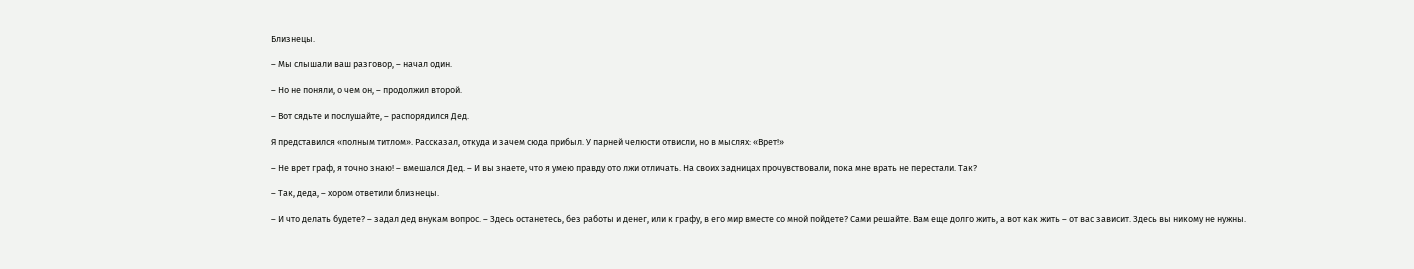Близнецы.

– Мы слышали ваш разговор, – начал один.

– Но не поняли, о чем он, – продолжил второй.

– Вот сядьте и послушайте, – распорядился Дед.

Я представился «полным титлом». Рассказал, откуда и зачем сюда прибыл. У парней челюсти отвисли, но в мыслях: «Врет!»

– Не врет граф, я точно знаю! – вмешался Дед. – И вы знаете, что я умею правду ото лжи отличать. На своих задницах прочувствовали, пока мне врать не перестали. Так?

– Так, деда, – хором ответили близнецы.

– И что делать будете? – задал дед внукам вопрос. – Здесь останетесь, без работы и денег, или к графу, в его мир вместе со мной пойдете? Сами решайте. Вам еще долго жить, а вот как жить – от вас зависит. Здесь вы никому не нужны.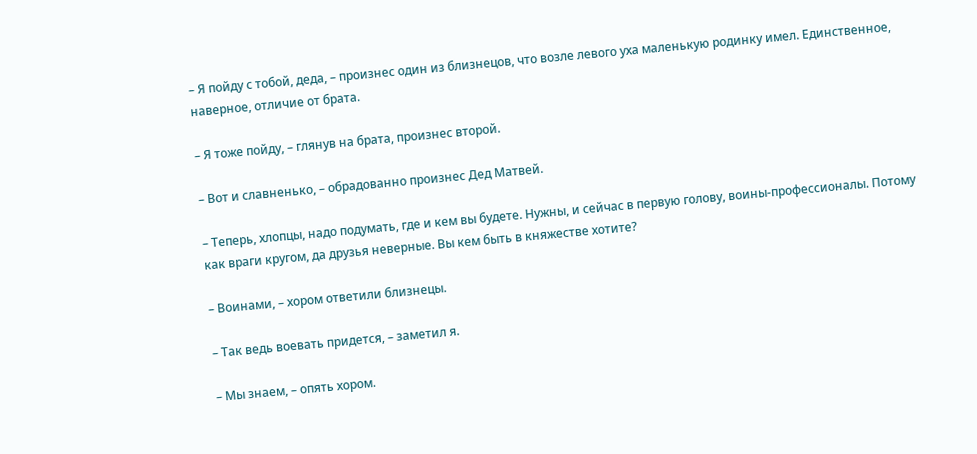– Я пойду с тобой, деда, – произнес один из близнецов, что возле левого уха маленькую родинку имел. Единственное, наверное, отличие от брата.

– Я тоже пойду, – глянув на брата, произнес второй.

– Вот и славненько, – обрадованно произнес Дед Матвей.

– Теперь, хлопцы, надо подумать, где и кем вы будете. Нужны, и сейчас в первую голову, воины-профессионалы. Потому как враги кругом, да друзья неверные. Вы кем быть в княжестве хотите?

– Воинами, – хором ответили близнецы.

– Так ведь воевать придется, – заметил я.

– Мы знаем, – опять хором.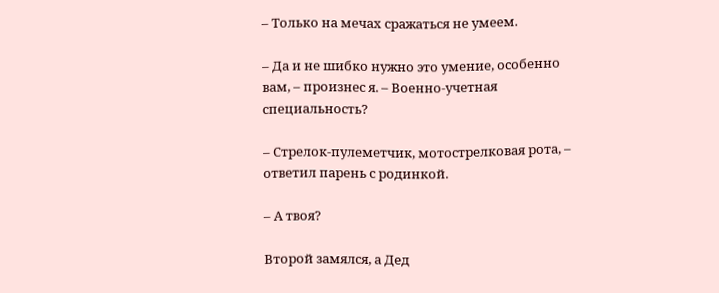– Только на мечах сражаться не умеем.

– Да и не шибко нужно это умение, особенно вам, – произнес я. – Военно-учетная специальность?

– Стрелок-пулеметчик, мотострелковая рота, – ответил парень с родинкой.

– А твоя?

Второй замялся, а Дед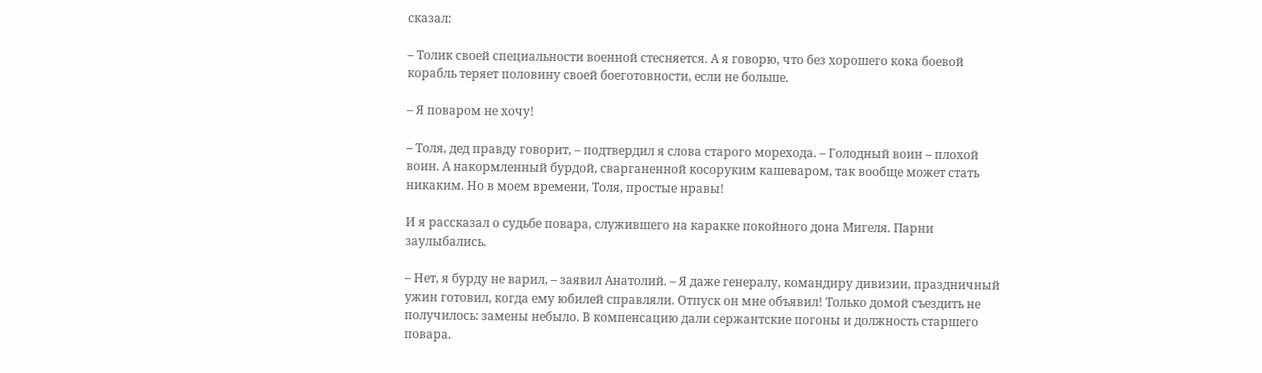сказал:

– Толик своей специальности военной стесняется. А я говорю, что без хорошего кока боевой корабль теряет половину своей боеготовности, если не больше.

– Я поваром не хочу!

– Толя, дед правду говорит, – подтвердил я слова старого морехода. – Голодный воин – плохой воин. А накормленный бурдой, сварганенной косоруким кашеваром, так вообще может стать никаким. Но в моем времени, Толя, простые нравы!

И я рассказал о судьбе повара, служившего на каракке покойного дона Мигеля. Парни заулыбались.

– Нет, я бурду не варил, – заявил Анатолий. – Я даже генералу, командиру дивизии, праздничный ужин готовил, когда ему юбилей справляли. Отпуск он мне объявил! Только домой съездить не получилось: замены небыло. В компенсацию дали сержантские погоны и должность старшего повара.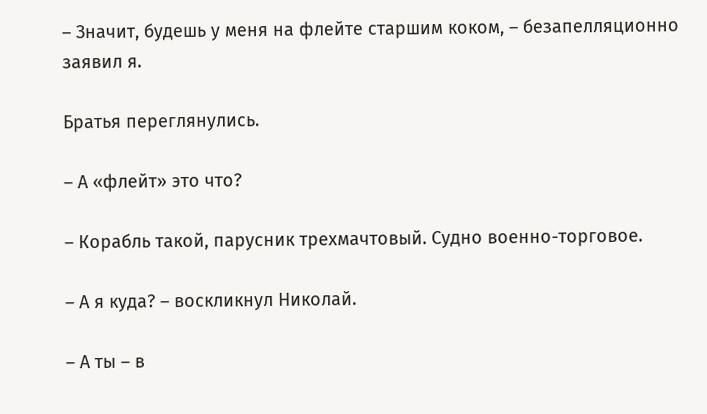– Значит, будешь у меня на флейте старшим коком, – безапелляционно заявил я.

Братья переглянулись.

– А «флейт» это что?

– Корабль такой, парусник трехмачтовый. Судно военно-торговое.

– А я куда? – воскликнул Николай.

– А ты – в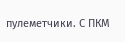пулеметчики. С ПКМ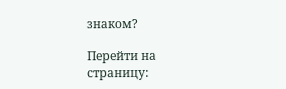знаком?

Перейти на страницу: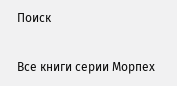Поиск

Все книги серии Морпех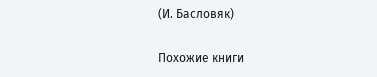(И. Басловяк)

Похожие книги